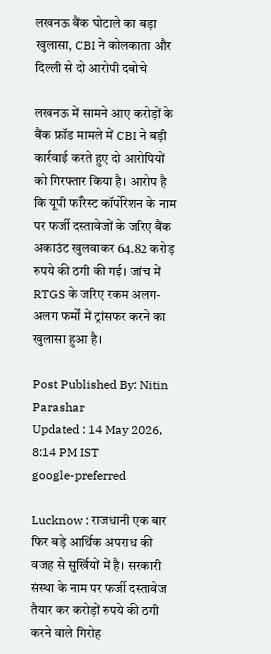लखनऊ बैंक घोटाले का बड़ा खुलासा, CBI ने कोलकाता और दिल्ली से दो आरोपी दबोचे

लखनऊ में सामने आए करोड़ों के बैंक फ्रॉड मामले में CBI ने बड़ी कार्रवाई करते हुए दो आरोपियों को गिरफ्तार किया है। आरोप है कि यूपी फॉरेस्ट कॉर्पोरेशन के नाम पर फर्जी दस्तावेजों के जरिए बैंक अकाउंट खुलवाकर 64.82 करोड़ रुपये की ठगी की गई। जांच में RTGS के जरिए रकम अलग-अलग फर्मों में ट्रांसफर करने का खुलासा हुआ है।

Post Published By: Nitin Parashar
Updated : 14 May 2026, 8:14 PM IST
google-preferred

Lucknow : राजधानी एक बार फिर बड़े आर्थिक अपराध की वजह से सुर्खियों में है। सरकारी संस्था के नाम पर फर्जी दस्तावेज तैयार कर करोड़ों रुपये की ठगी करने वाले गिरोह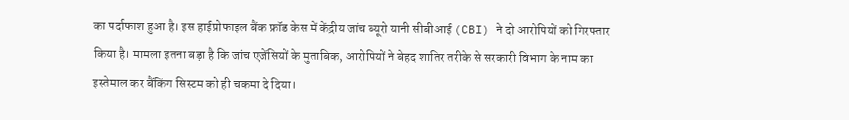का पर्दाफाश हुआ है। इस हाईप्रोफाइल बैंक फ्रॉड केस में केंद्रीय जांच ब्यूरो यानी सीबीआई (CBI) ने दो आरोपियों को गिरफ्तार किया है। मामला इतना बड़ा है कि जांच एजेंसियों के मुताबिक, आरोपियों ने बेहद शातिर तरीके से सरकारी विभाग के नाम का इस्तेमाल कर बैंकिंग सिस्टम को ही चकमा दे दिया।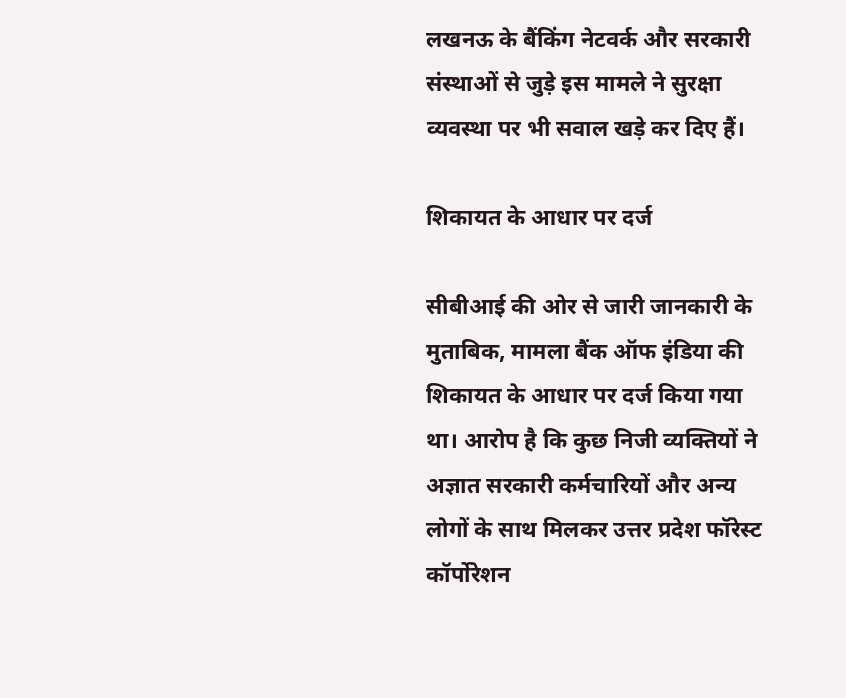लखनऊ के बैंकिंग नेटवर्क और सरकारी संस्थाओं से जुड़े इस मामले ने सुरक्षा व्यवस्था पर भी सवाल खड़े कर दिए हैं।

शिकायत के आधार पर दर्ज

सीबीआई की ओर से जारी जानकारी के मुताबिक, मामला बैंक ऑफ इंडिया की शिकायत के आधार पर दर्ज किया गया था। आरोप है कि कुछ निजी व्यक्तियों ने अज्ञात सरकारी कर्मचारियों और अन्य लोगों के साथ मिलकर उत्तर प्रदेश फॉरेस्ट कॉर्पोरेशन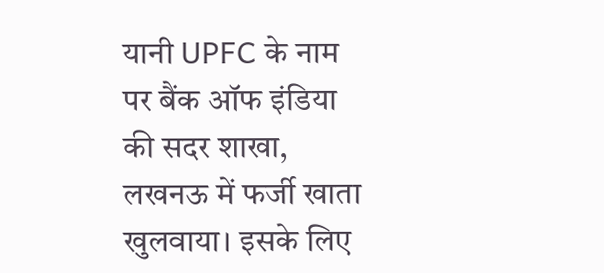यानी UPFC के नाम पर बैंक ऑफ इंडिया की सदर शाखा, लखनऊ में फर्जी खाता खुलवाया। इसके लिए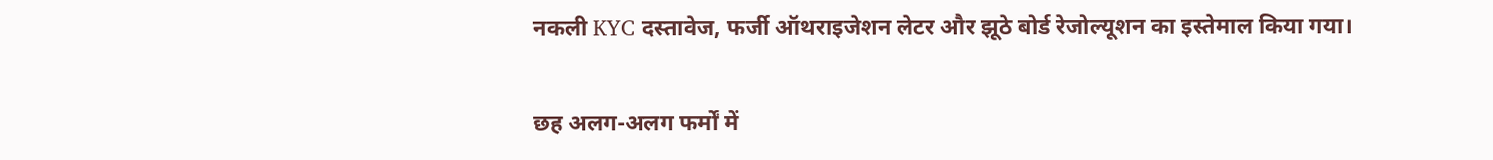नकली KYC दस्तावेज, फर्जी ऑथराइजेशन लेटर और झूठे बोर्ड रेजोल्यूशन का इस्तेमाल किया गया।

छह अलग-अलग फर्मों में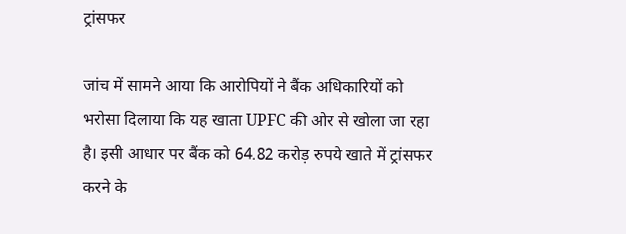ट्रांसफर

जांच में सामने आया कि आरोपियों ने बैंक अधिकारियों को भरोसा दिलाया कि यह खाता UPFC की ओर से खोला जा रहा है। इसी आधार पर बैंक को 64.82 करोड़ रुपये खाते में ट्रांसफर करने के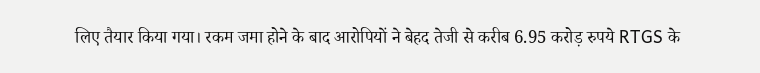लिए तैयार किया गया। रकम जमा होने के बाद आरोपियों ने बेहद तेजी से करीब 6.95 करोड़ रुपये RTGS के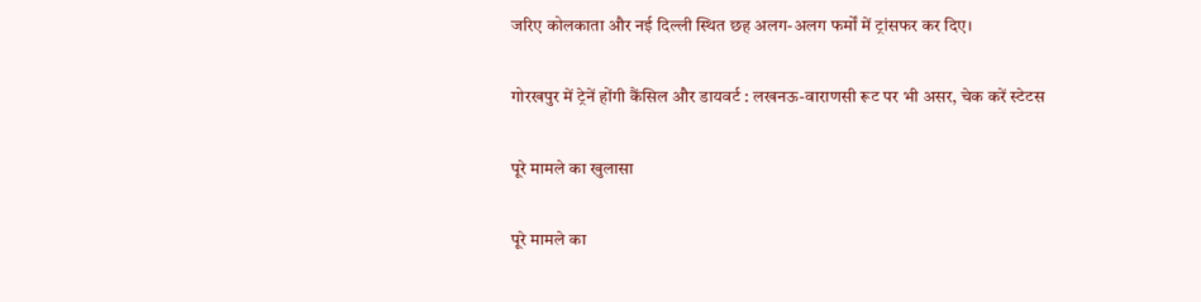जरिए कोलकाता और नई दिल्ली स्थित छह अलग-अलग फर्मों में ट्रांसफर कर दिए।

गोरखपुर में ट्रेनें होंगी कैंसिल और डायवर्ट : लखनऊ-वाराणसी रूट पर भी असर, चेक करें स्टेटस

पूरे मामले का खुलासा

पूरे मामले का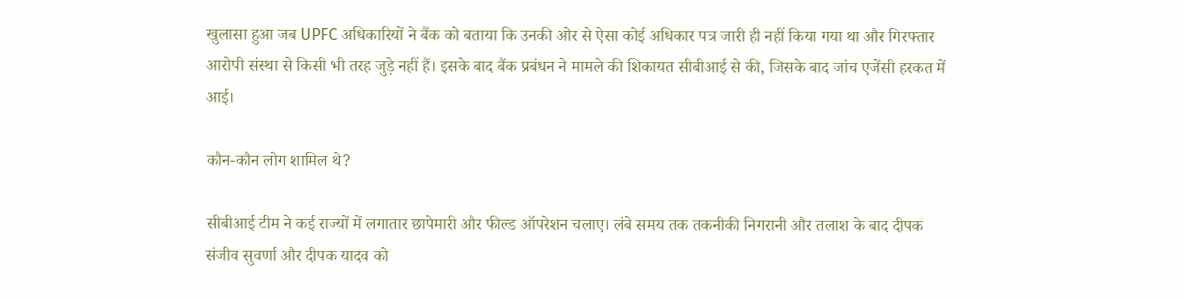खुलासा हुआ जब UPFC अधिकारियों ने बैंक को बताया कि उनकी ओर से ऐसा कोई अधिकार पत्र जारी ही नहीं किया गया था और गिरफ्तार आरोपी संस्था से किसी भी तरह जुड़े नहीं हैं। इसके बाद बैंक प्रबंधन ने मामले की शिकायत सीबीआई से की, जिसके बाद जांच एजेंसी हरकत में आई।

कौन-कौन लोग शामिल थे?

सीबीआई टीम ने कई राज्यों में लगातार छापेमारी और फील्ड ऑपरेशन चलाए। लंबे समय तक तकनीकी निगरानी और तलाश के बाद दीपक संजीव सुवर्णा और दीपक यादव को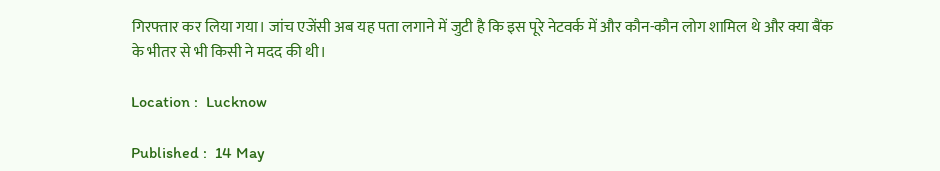गिरफ्तार कर लिया गया। जांच एजेंसी अब यह पता लगाने में जुटी है कि इस पूरे नेटवर्क में और कौन-कौन लोग शामिल थे और क्या बैंक के भीतर से भी किसी ने मदद की थी।

Location :  Lucknow

Published :  14 May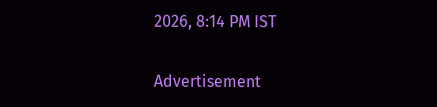2026, 8:14 PM IST

Advertisement